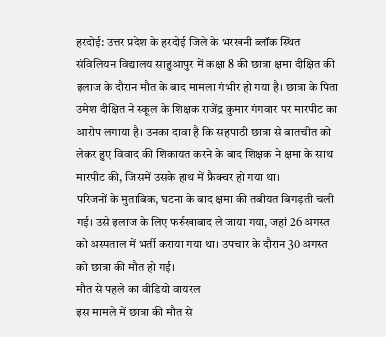हरदोई: उत्तर प्रदेश के हरदोई जिले के भरखनी ब्लॉक स्थित संविलियन विद्यालय साहुआपुर में कक्षा 8 की छात्रा क्षमा दीक्षित की इलाज के दौरान मौत के बाद मामला गंभीर हो गया है। छात्रा के पिता उमेश दीक्षित ने स्कूल के शिक्षक राजेंद्र कुमार गंगवार पर मारपीट का आरोप लगाया है। उनका दावा है कि सहपाठी छात्रा से बातचीत को लेकर हुए विवाद की शिकायत करने के बाद शिक्षक ने क्षमा के साथ मारपीट की, जिसमें उसके हाथ में फ्रैक्चर हो गया था।
परिजनों के मुताबिक, घटना के बाद क्षमा की तबीयत बिगड़ती चली गई। उसे इलाज के लिए फर्रुखाबाद ले जाया गया, जहां 26 अगस्त को अस्पताल में भर्ती कराया गया था। उपचार के दौरान 30 अगस्त को छात्रा की मौत हो गई।
मौत से पहले का वीडियो वायरल
इस मामले में छात्रा की मौत से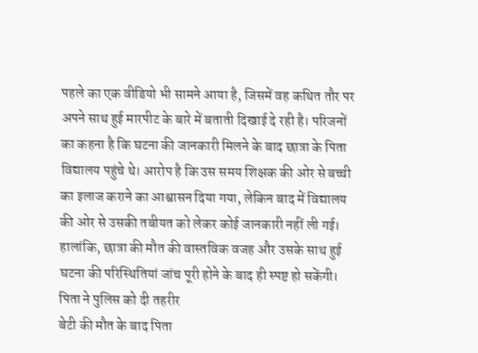पहले का एक वीडियो भी सामने आया है, जिसमें वह कथित तौर पर अपने साथ हुई मारपीट के बारे में बताती दिखाई दे रही है। परिजनों का कहना है कि घटना की जानकारी मिलने के बाद छात्रा के पिता विद्यालय पहुंचे थे। आरोप है कि उस समय शिक्षक की ओर से बच्ची का इलाज कराने का आश्वासन दिया गया, लेकिन बाद में विद्यालय की ओर से उसकी तबीयत को लेकर कोई जानकारी नहीं ली गई। हालांकि, छात्रा की मौत की वास्तविक वजह और उसके साथ हुई घटना की परिस्थितियां जांच पूरी होने के बाद ही स्पष्ट हो सकेंगी।
पिता ने पुलिस को दी तहरीर
बेटी की मौत के बाद पिता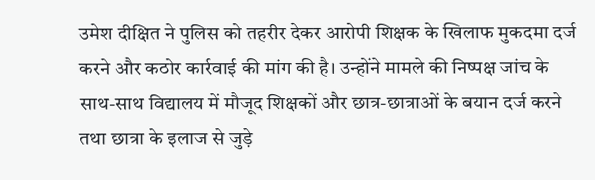उमेश दीक्षित ने पुलिस को तहरीर देकर आरोपी शिक्षक के खिलाफ मुकदमा दर्ज करने और कठोर कार्रवाई की मांग की है। उन्होंने मामले की निष्पक्ष जांच के साथ-साथ विद्यालय में मौजूद शिक्षकों और छात्र-छात्राओं के बयान दर्ज करने तथा छात्रा के इलाज से जुड़े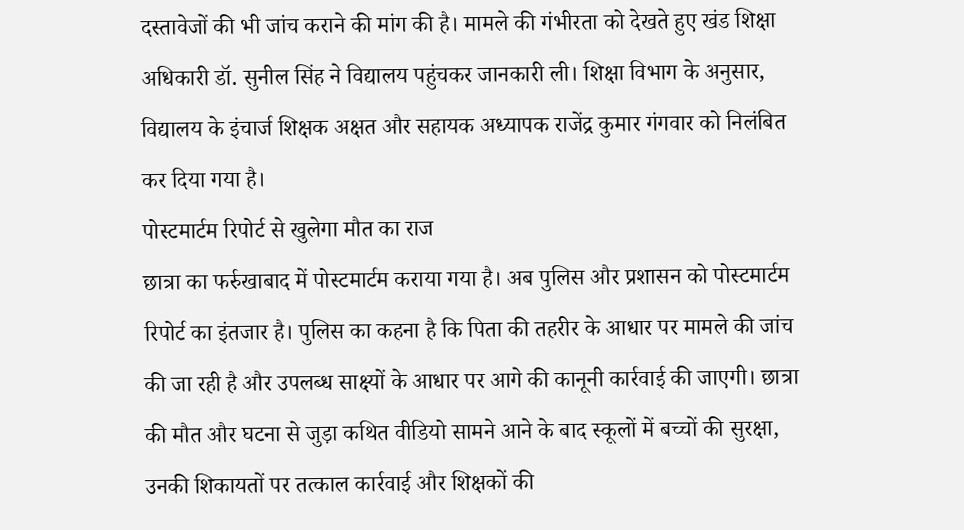दस्तावेजों की भी जांच कराने की मांग की है। मामले की गंभीरता को देखते हुए खंड शिक्षा अधिकारी डॉ. सुनील सिंह ने विद्यालय पहुंचकर जानकारी ली। शिक्षा विभाग के अनुसार, विद्यालय के इंचार्ज शिक्षक अक्षत और सहायक अध्यापक राजेंद्र कुमार गंगवार को निलंबित कर दिया गया है।
पोस्टमार्टम रिपोर्ट से खुलेगा मौत का राज
छात्रा का फर्रुखाबाद में पोस्टमार्टम कराया गया है। अब पुलिस और प्रशासन को पोस्टमार्टम रिपोर्ट का इंतजार है। पुलिस का कहना है कि पिता की तहरीर के आधार पर मामले की जांच की जा रही है और उपलब्ध साक्ष्यों के आधार पर आगे की कानूनी कार्रवाई की जाएगी। छात्रा की मौत और घटना से जुड़ा कथित वीडियो सामने आने के बाद स्कूलों में बच्चों की सुरक्षा, उनकी शिकायतों पर तत्काल कार्रवाई और शिक्षकों की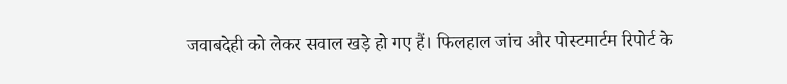जवाबदेही को लेकर सवाल खड़े हो गए हैं। फिलहाल जांच और पोस्टमार्टम रिपोर्ट के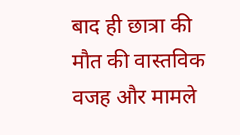बाद ही छात्रा की मौत की वास्तविक वजह और मामले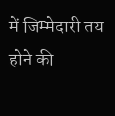में जिम्मेदारी तय होने की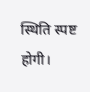स्थिति स्पष्ट होगी।